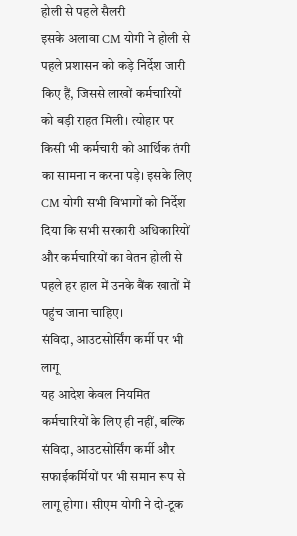होली से पहले सैलरी
इसके अलावा CM योगी ने होली से पहले प्रशासन को कड़े निर्देश जारी किए हैं, जिससे लाखों कर्मचारियों को बड़ी राहत मिली। त्योहार पर किसी भी कर्मचारी को आर्थिक तंगी का सामना न करना पड़े। इसके लिए CM योगी सभी विभागों को निर्देश दिया कि सभी सरकारी अधिकारियों और कर्मचारियों का वेतन होली से पहले हर हाल में उनके बैंक खातों में पहुंच जाना चाहिए।
संविदा, आउटसोर्सिंग कर्मी पर भी लागू
यह आदेश केवल नियमित कर्मचारियों के लिए ही नहीं, बल्कि संविदा, आउटसोर्सिंग कर्मी और सफाईकर्मियों पर भी समान रूप से लागू होगा। सीएम योगी ने दो-टूक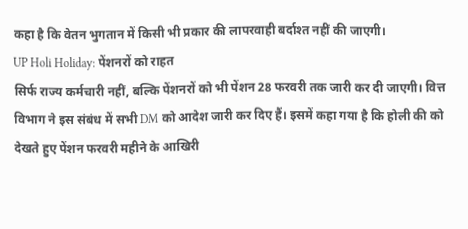कहा है कि वेतन भुगतान में किसी भी प्रकार की लापरवाही बर्दाश्त नहीं की जाएगी।
UP Holi Holiday: पेंशनरों को राहत
सिर्फ राज्य कर्मचारी नहीं, बल्कि पेंशनरों को भी पेंशन 28 फरवरी तक जारी कर दी जाएगी। वित्त विभाग ने इस संबंध में सभी DM को आदेश जारी कर दिए हैं। इसमें कहा गया है कि होली की को देखते हुए पेंशन फरवरी महीने के आखिरी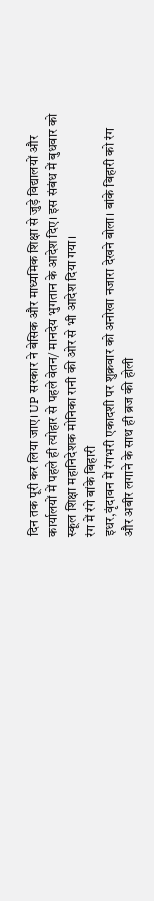दिन तक पूरी कर लिया जाए। UP सरकार ने बेसिक और माध्यमिक शिक्षा से जुड़े विद्यालयों और कार्यालयों में पहले ही त्योहार से पहले वेतन/ मानदेय भुगतान के आदेश दिए। इस संबंध में बुधवार को स्कूल शिक्षा महानिदेशक मोनिका रानी की ओर से भी आदेश दिया गया।
रंग में रंगे बांके बिहारी
इधर,वृंदावन में रंगभरी एकादशी पर शुक्रवार को अनोखा नजारा देखने बोला। बांके बिहारी को रंग और अबीर लगाने के साथ ही ब्रज की होली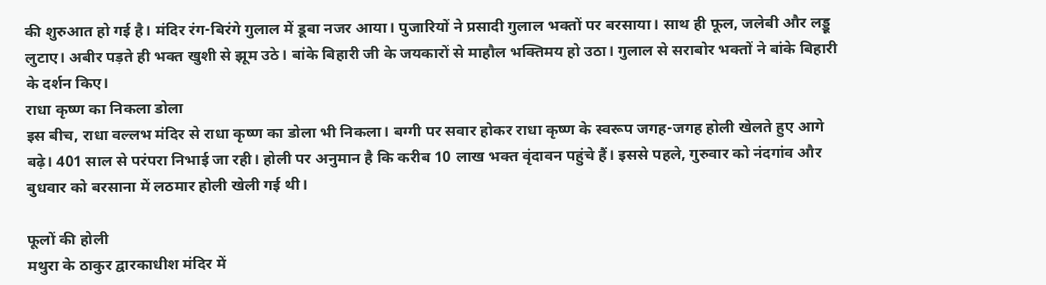की शुरुआत हो गई है। मंदिर रंग-बिरंगे गुलाल में डूबा नजर आया। पुजारियों ने प्रसादी गुलाल भक्तों पर बरसाया। साथ ही फूल, जलेबी और लड्डू लुटाए। अबीर पड़ते ही भक्त खुशी से झूम उठे। बांके बिहारी जी के जयकारों से माहौल भक्तिमय हो उठा। गुलाल से सराबोर भक्तों ने बांके बिहारी के दर्शन किए।
राधा कृष्ण का निकला डोला
इस बीच, राधा वल्लभ मंदिर से राधा कृष्ण का डोला भी निकला। बग्गी पर सवार होकर राधा कृष्ण के स्वरूप जगह-जगह होली खेलते हुए आगे बढ़े। 401 साल से परंपरा निभाई जा रही। होली पर अनुमान है कि करीब 10 लाख भक्त वृंदावन पहुंचे हैं। इससे पहले, गुरुवार को नंदगांव और बुधवार को बरसाना में लठमार होली खेली गई थी।

फूलों की होली
मथुरा के ठाकुर द्वारकाधीश मंदिर में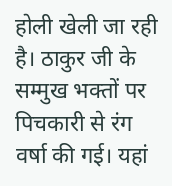होली खेली जा रही है। ठाकुर जी के सम्मुख भक्तों पर पिचकारी से रंग वर्षा की गई। यहां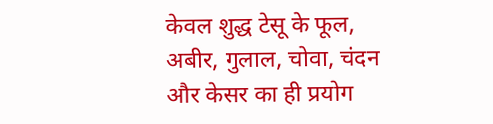केवल शुद्ध टेसू के फूल, अबीर, गुलाल, चोवा, चंदन और केसर का ही प्रयोग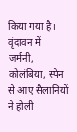किया गया है। वृंदावन में जर्मनी, कोलंबिया, स्पेन से आए सैलानियों ने होली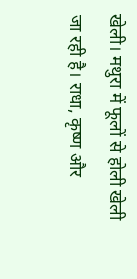खेली। मथुरा में फूलों से होली खेली जा रही है। राधा, कृष्ण और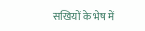सखियों के भेष में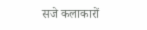सजे कलाकारों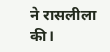ने रासलीला की।